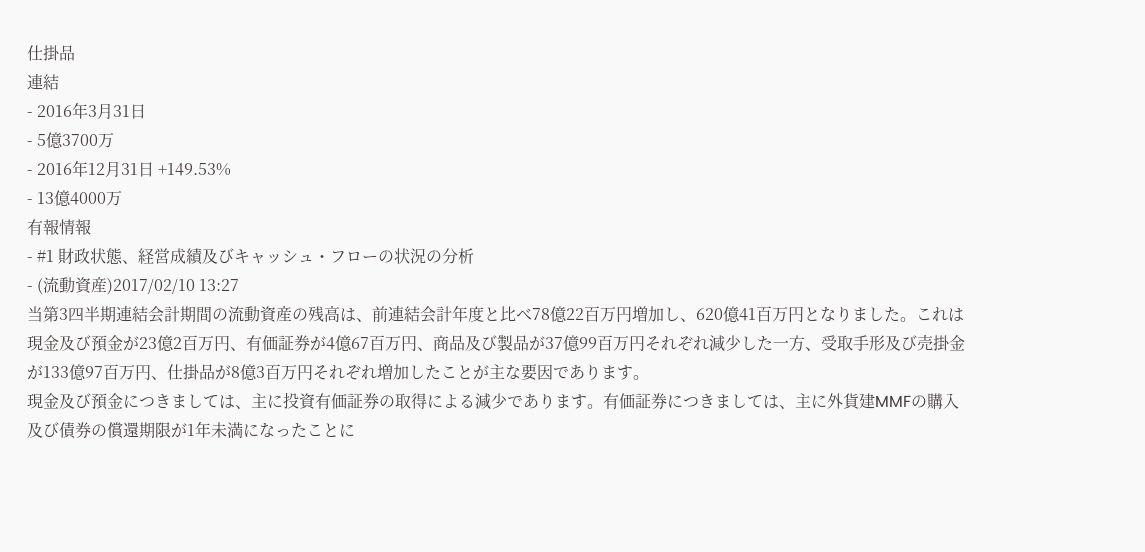仕掛品
連結
- 2016年3月31日
- 5億3700万
- 2016年12月31日 +149.53%
- 13億4000万
有報情報
- #1 財政状態、経営成績及びキャッシュ・フローの状況の分析
- (流動資産)2017/02/10 13:27
当第3四半期連結会計期間の流動資産の残高は、前連結会計年度と比べ78億22百万円増加し、620億41百万円となりました。これは現金及び預金が23億2百万円、有価証券が4億67百万円、商品及び製品が37億99百万円それぞれ減少した一方、受取手形及び売掛金が133億97百万円、仕掛品が8億3百万円それぞれ増加したことが主な要因であります。
現金及び預金につきましては、主に投資有価証券の取得による減少であります。有価証券につきましては、主に外貨建MMFの購入及び債券の償還期限が1年未満になったことに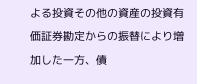よる投資その他の資産の投資有価証券勘定からの振替により増加した一方、債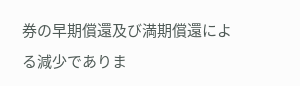券の早期償還及び満期償還による減少でありま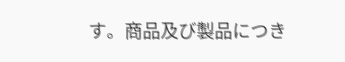す。商品及び製品につき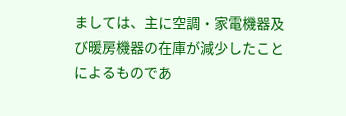ましては、主に空調・家電機器及び暖房機器の在庫が減少したことによるものであ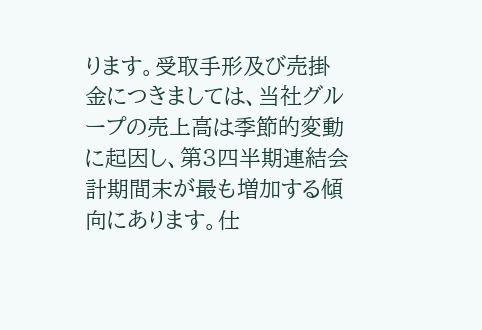ります。受取手形及び売掛金につきましては、当社グループの売上高は季節的変動に起因し、第3四半期連結会計期間末が最も増加する傾向にあります。仕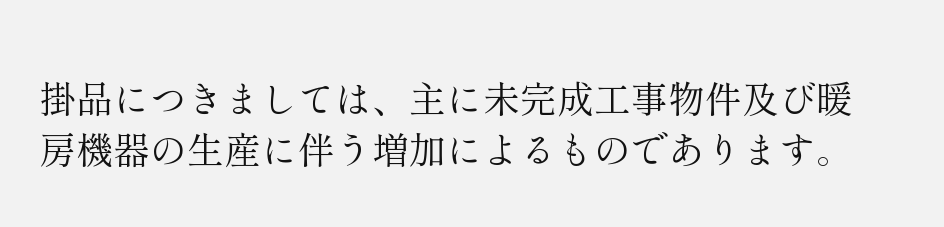掛品につきましては、主に未完成工事物件及び暖房機器の生産に伴う増加によるものであります。